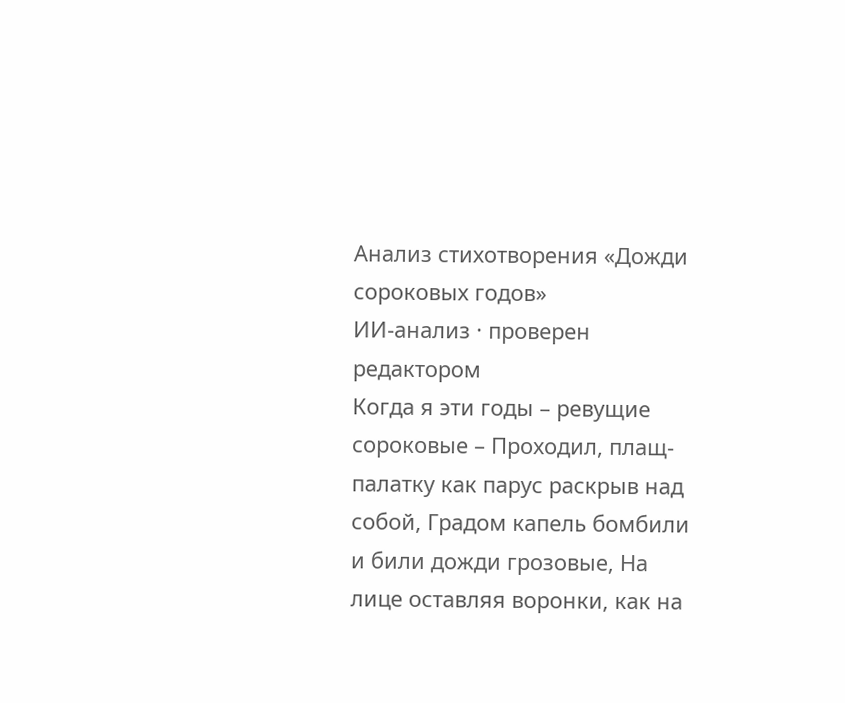Анализ стихотворения «Дожди сороковых годов»
ИИ-анализ · проверен редактором
Когда я эти годы – ревущие сороковые – Проходил, плащ-палатку как парус раскрыв над собой, Градом капель бомбили и били дожди грозовые, На лице оставляя воронки, как на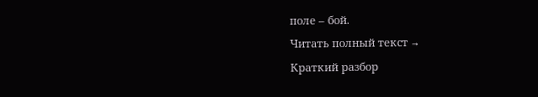поле – бой.
Читать полный текст →
Краткий разбор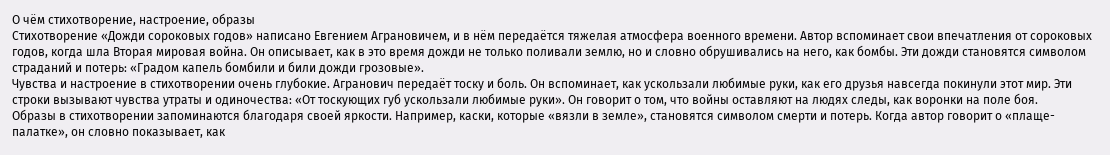О чём стихотворение, настроение, образы
Стихотворение «Дожди сороковых годов» написано Евгением Аграновичем, и в нём передаётся тяжелая атмосфера военного времени. Автор вспоминает свои впечатления от сороковых годов, когда шла Вторая мировая война. Он описывает, как в это время дожди не только поливали землю, но и словно обрушивались на него, как бомбы. Эти дожди становятся символом страданий и потерь: «Градом капель бомбили и били дожди грозовые».
Чувства и настроение в стихотворении очень глубокие. Агранович передаёт тоску и боль. Он вспоминает, как ускользали любимые руки, как его друзья навсегда покинули этот мир. Эти строки вызывают чувства утраты и одиночества: «От тоскующих губ ускользали любимые руки». Он говорит о том, что войны оставляют на людях следы, как воронки на поле боя.
Образы в стихотворении запоминаются благодаря своей яркости. Например, каски, которые «вязли в земле», становятся символом смерти и потерь. Когда автор говорит о «плаще-палатке», он словно показывает, как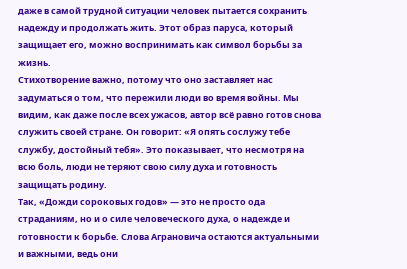даже в самой трудной ситуации человек пытается сохранить надежду и продолжать жить. Этот образ паруса, который защищает его, можно воспринимать как символ борьбы за жизнь.
Стихотворение важно, потому что оно заставляет нас задуматься о том, что пережили люди во время войны. Мы видим, как даже после всех ужасов, автор всё равно готов снова служить своей стране. Он говорит: «Я опять сослужу тебе службу, достойный тебя». Это показывает, что несмотря на всю боль, люди не теряют свою силу духа и готовность защищать родину.
Так, «Дожди сороковых годов» — это не просто ода страданиям, но и о силе человеческого духа, о надежде и готовности к борьбе. Слова Аграновича остаются актуальными и важными, ведь они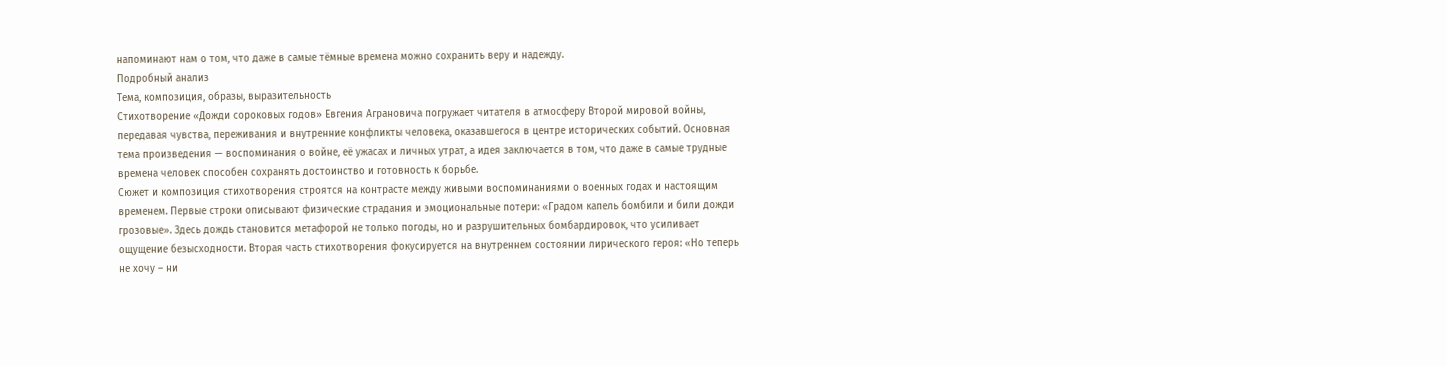напоминают нам о том, что даже в самые тёмные времена можно сохранить веру и надежду.
Подробный анализ
Тема, композиция, образы, выразительность
Стихотворение «Дожди сороковых годов» Евгения Аграновича погружает читателя в атмосферу Второй мировой войны, передавая чувства, переживания и внутренние конфликты человека, оказавшегося в центре исторических событий. Основная тема произведения — воспоминания о войне, её ужасах и личных утрат, а идея заключается в том, что даже в самые трудные времена человек способен сохранять достоинство и готовность к борьбе.
Сюжет и композиция стихотворения строятся на контрасте между живыми воспоминаниями о военных годах и настоящим временем. Первые строки описывают физические страдания и эмоциональные потери: «Градом капель бомбили и били дожди грозовые». Здесь дождь становится метафорой не только погоды, но и разрушительных бомбардировок, что усиливает ощущение безысходности. Вторая часть стихотворения фокусируется на внутреннем состоянии лирического героя: «Но теперь не хочу – ни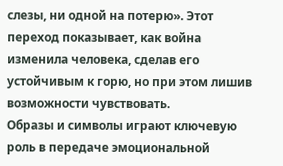слезы, ни одной на потерю». Этот переход показывает, как война изменила человека, сделав его устойчивым к горю, но при этом лишив возможности чувствовать.
Образы и символы играют ключевую роль в передаче эмоциональной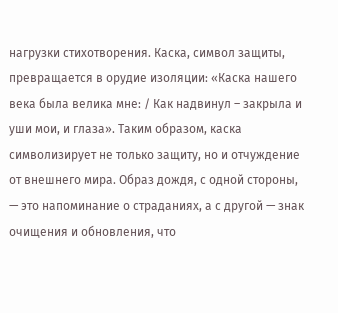нагрузки стихотворения. Каска, символ защиты, превращается в орудие изоляции: «Каска нашего века была велика мне: / Как надвинул – закрыла и уши мои, и глаза». Таким образом, каска символизирует не только защиту, но и отчуждение от внешнего мира. Образ дождя, с одной стороны, — это напоминание о страданиях, а с другой — знак очищения и обновления, что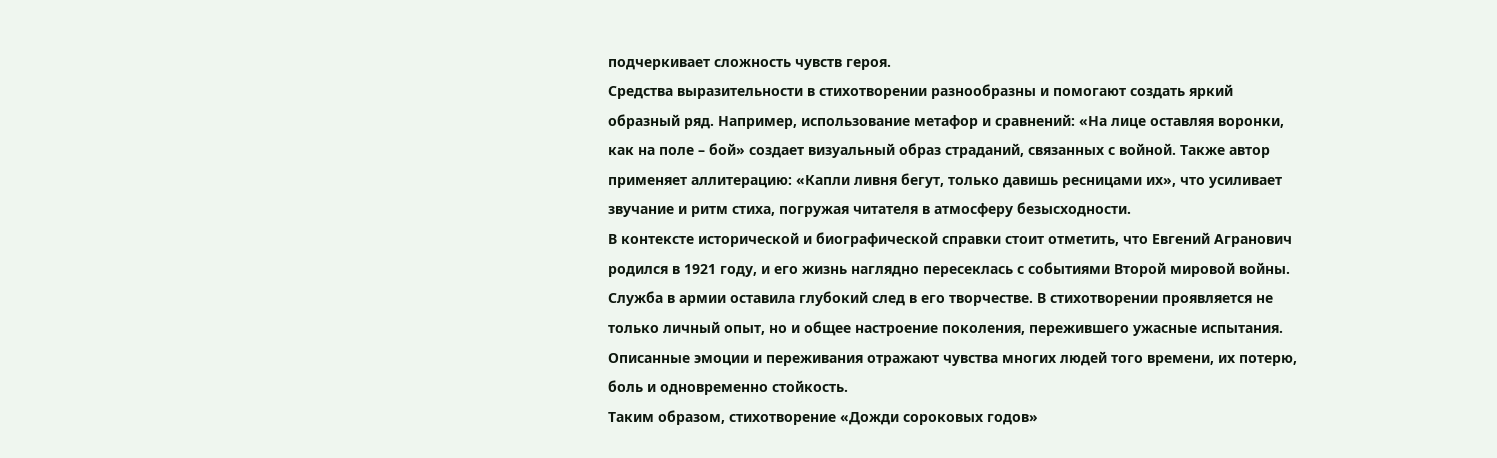подчеркивает сложность чувств героя.
Средства выразительности в стихотворении разнообразны и помогают создать яркий образный ряд. Например, использование метафор и сравнений: «На лице оставляя воронки, как на поле – бой» создает визуальный образ страданий, связанных с войной. Также автор применяет аллитерацию: «Капли ливня бегут, только давишь ресницами их», что усиливает звучание и ритм стиха, погружая читателя в атмосферу безысходности.
В контексте исторической и биографической справки стоит отметить, что Евгений Агранович родился в 1921 году, и его жизнь наглядно пересеклась с событиями Второй мировой войны. Служба в армии оставила глубокий след в его творчестве. В стихотворении проявляется не только личный опыт, но и общее настроение поколения, пережившего ужасные испытания. Описанные эмоции и переживания отражают чувства многих людей того времени, их потерю, боль и одновременно стойкость.
Таким образом, стихотворение «Дожди сороковых годов»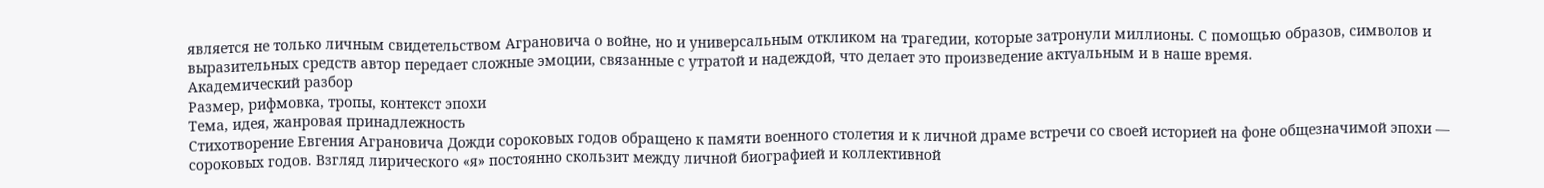является не только личным свидетельством Аграновича о войне, но и универсальным откликом на трагедии, которые затронули миллионы. С помощью образов, символов и выразительных средств автор передает сложные эмоции, связанные с утратой и надеждой, что делает это произведение актуальным и в наше время.
Академический разбор
Размер, рифмовка, тропы, контекст эпохи
Тема, идея, жанровая принадлежность
Стихотворение Евгения Аграновича Дожди сороковых годов обращено к памяти военного столетия и к личной драме встречи со своей историей на фоне общезначимой эпохи — сороковых годов. Взгляд лирического «я» постоянно скользит между личной биографией и коллективной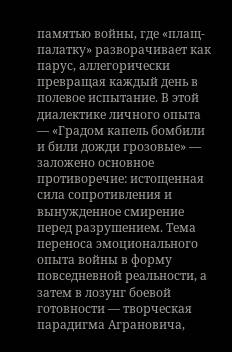памятью войны, где «плащ-палатку» разворачивает как парус, аллегорически превращая каждый день в полевое испытание. В этой диалектике личного опыта — «Градом капель бомбили и били дожди грозовые» — заложено основное противоречие: истощенная сила сопротивления и вынужденное смирение перед разрушением. Тема переноса эмоционального опыта войны в форму повседневной реальности, а затем в лозунг боевой готовности — творческая парадигма Аграновича,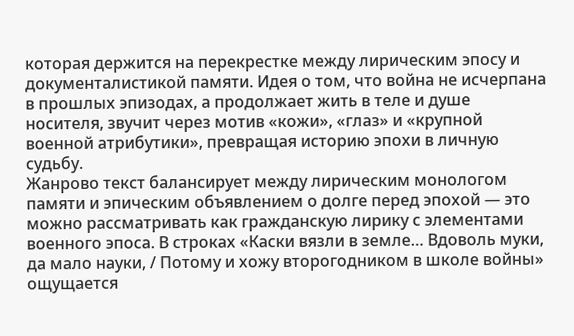которая держится на перекрестке между лирическим эпосу и документалистикой памяти. Идея о том, что война не исчерпана в прошлых эпизодах, а продолжает жить в теле и душе носителя, звучит через мотив «кожи», «глаз» и «крупной военной атрибутики», превращая историю эпохи в личную судьбу.
Жанрово текст балансирует между лирическим монологом памяти и эпическим объявлением о долге перед эпохой — это можно рассматривать как гражданскую лирику с элементами военного эпоса. В строках «Каски вязли в земле… Вдоволь муки, да мало науки, / Потому и хожу второгодником в школе войны» ощущается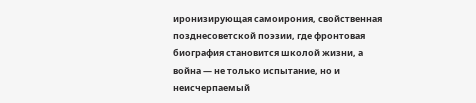иронизирующая самоирония, свойственная позднесоветской поэзии, где фронтовая биография становится школой жизни, а война — не только испытание, но и неисчерпаемый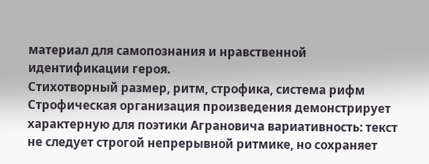материал для самопознания и нравственной идентификации героя.
Стихотворный размер, ритм, строфика, система рифм
Строфическая организация произведения демонстрирует характерную для поэтики Аграновича вариативность: текст не следует строгой непрерывной ритмике, но сохраняет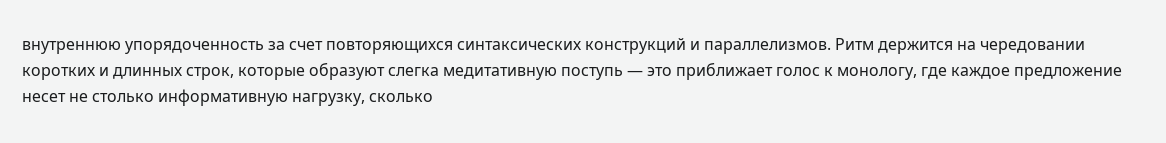внутреннюю упорядоченность за счет повторяющихся синтаксических конструкций и параллелизмов. Ритм держится на чередовании коротких и длинных строк, которые образуют слегка медитативную поступь — это приближает голос к монологу, где каждое предложение несет не столько информативную нагрузку, сколько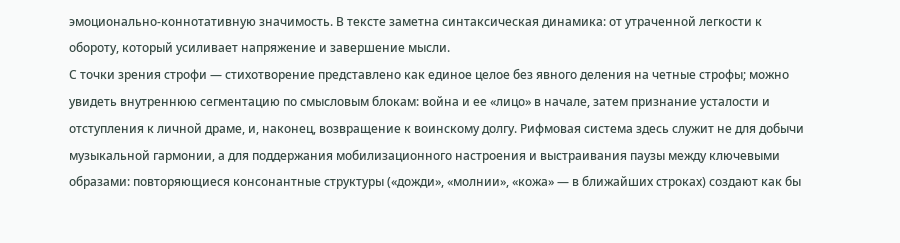эмоционально-коннотативную значимость. В тексте заметна синтаксическая динамика: от утраченной легкости к обороту, который усиливает напряжение и завершение мысли.
С точки зрения строфи — стихотворение представлено как единое целое без явного деления на четные строфы; можно увидеть внутреннюю сегментацию по смысловым блокам: война и ее «лицо» в начале, затем признание усталости и отступления к личной драме, и, наконец, возвращение к воинскому долгу. Рифмовая система здесь служит не для добычи музыкальной гармонии, а для поддержания мобилизационного настроения и выстраивания паузы между ключевыми образами: повторяющиеся консонантные структуры («дожди», «молнии», «кожа» — в ближайших строках) создают как бы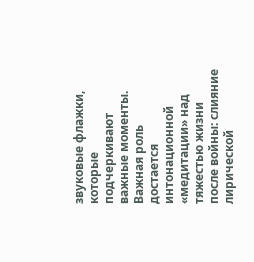звуковые флажки, которые подчеркивают важные моменты. Важная роль достается интонационной «медитации» над тяжестью жизни после войны: слияние лирической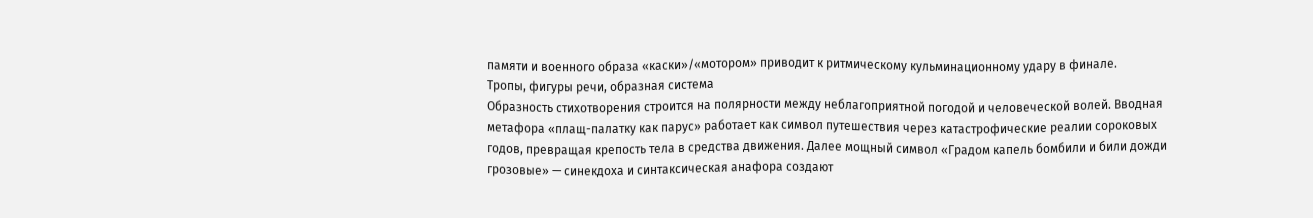памяти и военного образа «каски»/«мотором» приводит к ритмическому кульминационному удару в финале.
Тропы, фигуры речи, образная система
Образность стихотворения строится на полярности между неблагоприятной погодой и человеческой волей. Вводная метафора «плащ-палатку как парус» работает как символ путешествия через катастрофические реалии сороковых годов, превращая крепость тела в средства движения. Далее мощный символ «Градом капель бомбили и били дожди грозовые» — синекдоха и синтаксическая анафора создают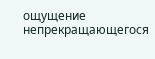ощущение непрекращающегося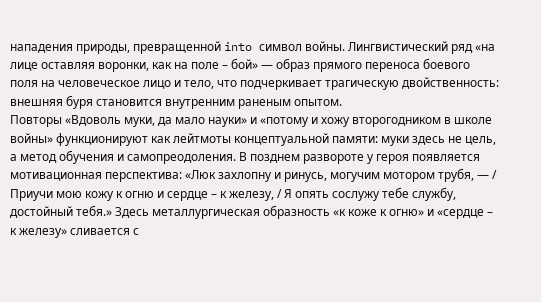нападения природы, превращенной into символ войны. Лингвистический ряд «на лице оставляя воронки, как на поле – бой» — образ прямого переноса боевого поля на человеческое лицо и тело, что подчеркивает трагическую двойственность: внешняя буря становится внутренним раненым опытом.
Повторы «Вдоволь муки, да мало науки» и «потому и хожу второгодником в школе войны» функционируют как лейтмоты концептуальной памяти: муки здесь не цель, а метод обучения и самопреодоления. В позднем развороте у героя появляется мотивационная перспектива: «Люк захлопну и ринусь, могучим мотором трубя, — / Приучи мою кожу к огню и сердце – к железу, / Я опять сослужу тебе службу, достойный тебя.» Здесь металлургическая образность «к коже к огню» и «сердце – к железу» сливается с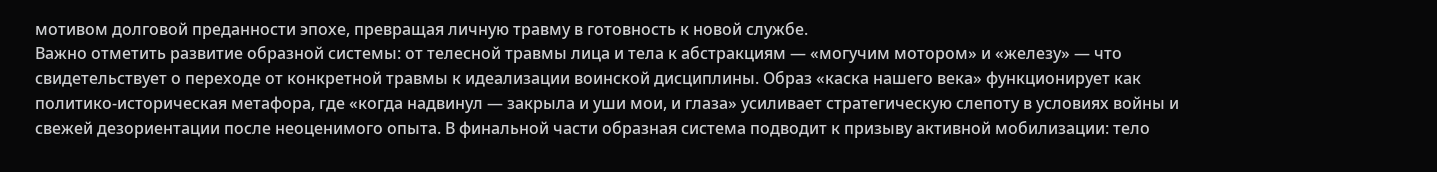мотивом долговой преданности эпохе, превращая личную травму в готовность к новой службе.
Важно отметить развитие образной системы: от телесной травмы лица и тела к абстракциям — «могучим мотором» и «железу» — что свидетельствует о переходе от конкретной травмы к идеализации воинской дисциплины. Образ «каска нашего века» функционирует как политико-историческая метафора, где «когда надвинул — закрыла и уши мои, и глаза» усиливает стратегическую слепоту в условиях войны и свежей дезориентации после неоценимого опыта. В финальной части образная система подводит к призыву активной мобилизации: тело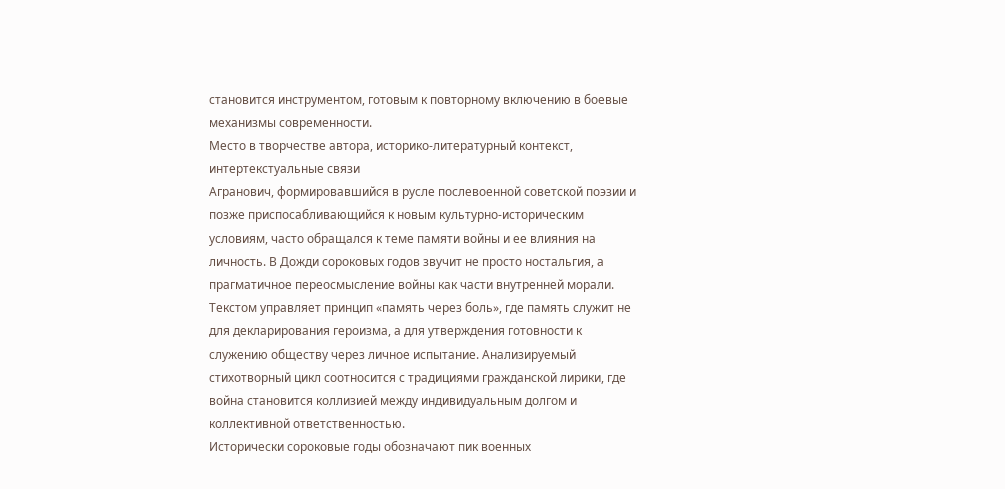становится инструментом, готовым к повторному включению в боевые механизмы современности.
Место в творчестве автора, историко-литературный контекст, интертекстуальные связи
Агранович, формировавшийся в русле послевоенной советской поэзии и позже приспосабливающийся к новым культурно-историческим условиям, часто обращался к теме памяти войны и ее влияния на личность. В Дожди сороковых годов звучит не просто ностальгия, а прагматичное переосмысление войны как части внутренней морали. Текстом управляет принцип «память через боль», где память служит не для декларирования героизма, а для утверждения готовности к служению обществу через личное испытание. Анализируемый стихотворный цикл соотносится с традициями гражданской лирики, где война становится коллизией между индивидуальным долгом и коллективной ответственностью.
Исторически сороковые годы обозначают пик военных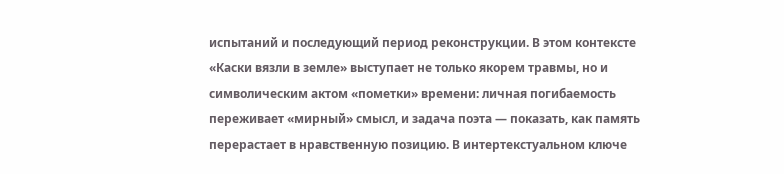испытаний и последующий период реконструкции. В этом контексте «Каски вязли в земле» выступает не только якорем травмы, но и символическим актом «пометки» времени: личная погибаемость переживает «мирный» смысл, и задача поэта — показать, как память перерастает в нравственную позицию. В интертекстуальном ключе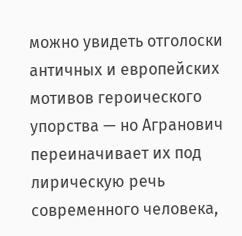можно увидеть отголоски античных и европейских мотивов героического упорства — но Агранович переиначивает их под лирическую речь современного человека,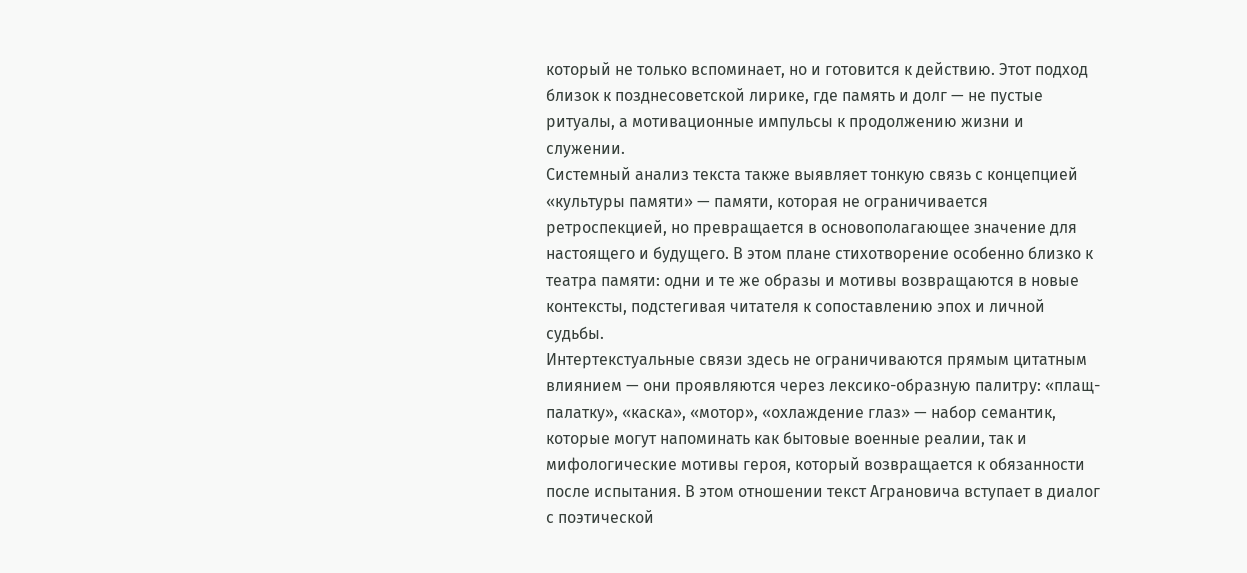который не только вспоминает, но и готовится к действию. Этот подход близок к позднесоветской лирике, где память и долг — не пустые ритуалы, а мотивационные импульсы к продолжению жизни и служении.
Системный анализ текста также выявляет тонкую связь с концепцией «культуры памяти» — памяти, которая не ограничивается ретроспекцией, но превращается в основополагающее значение для настоящего и будущего. В этом плане стихотворение особенно близко к театра памяти: одни и те же образы и мотивы возвращаются в новые контексты, подстегивая читателя к сопоставлению эпох и личной судьбы.
Интертекстуальные связи здесь не ограничиваются прямым цитатным влиянием — они проявляются через лексико-образную палитру: «плащ-палатку», «каска», «мотор», «охлаждение глаз» — набор семантик, которые могут напоминать как бытовые военные реалии, так и мифологические мотивы героя, который возвращается к обязанности после испытания. В этом отношении текст Аграновича вступает в диалог с поэтической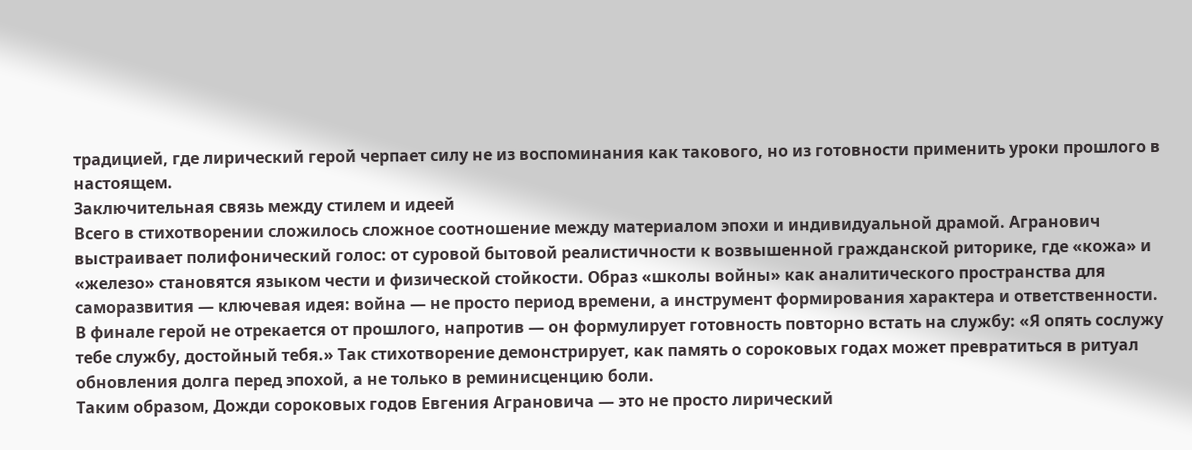традицией, где лирический герой черпает силу не из воспоминания как такового, но из готовности применить уроки прошлого в настоящем.
Заключительная связь между стилем и идеей
Всего в стихотворении сложилось сложное соотношение между материалом эпохи и индивидуальной драмой. Агранович выстраивает полифонический голос: от суровой бытовой реалистичности к возвышенной гражданской риторике, где «кожа» и «железо» становятся языком чести и физической стойкости. Образ «школы войны» как аналитического пространства для саморазвития — ключевая идея: война — не просто период времени, а инструмент формирования характера и ответственности. В финале герой не отрекается от прошлого, напротив — он формулирует готовность повторно встать на службу: «Я опять сослужу тебе службу, достойный тебя.» Так стихотворение демонстрирует, как память о сороковых годах может превратиться в ритуал обновления долга перед эпохой, а не только в реминисценцию боли.
Таким образом, Дожди сороковых годов Евгения Аграновича — это не просто лирический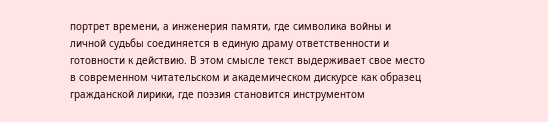портрет времени, а инженерия памяти, где символика войны и личной судьбы соединяется в единую драму ответственности и готовности к действию. В этом смысле текст выдерживает свое место в современном читательском и академическом дискурсе как образец гражданской лирики, где поэзия становится инструментом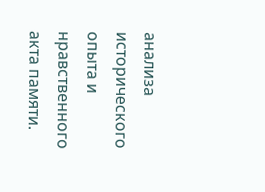анализа исторического опыта и нравственного акта памяти.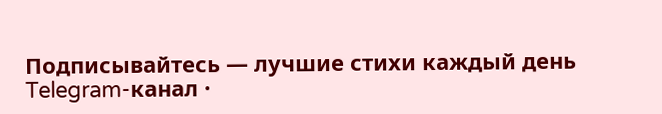Подписывайтесь — лучшие стихи каждый день
Telegram-канал ·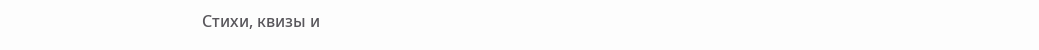Стихи, квизы и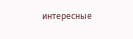интересные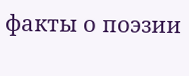факты о поэзии